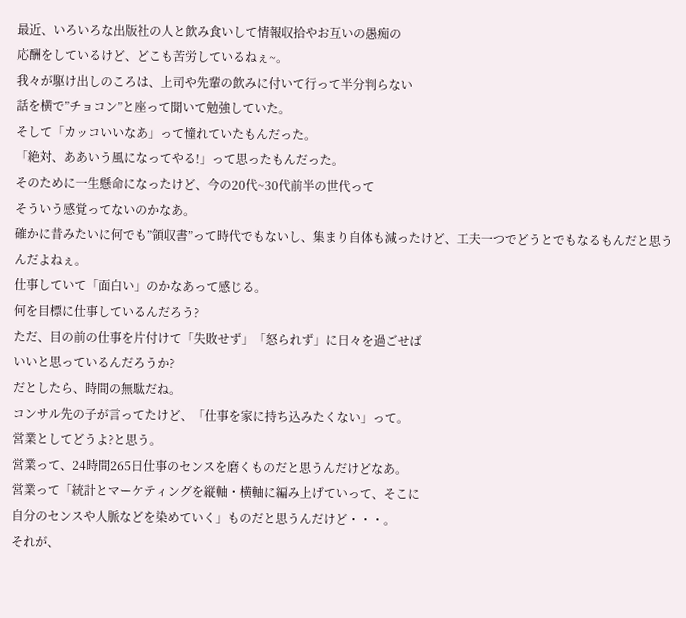最近、いろいろな出版社の人と飲み食いして情報収拾やお互いの愚痴の
応酬をしているけど、どこも苦労しているねぇ~。
我々が駆け出しのころは、上司や先輩の飲みに付いて行って半分判らない
話を横で”チョコン”と座って聞いて勉強していた。
そして「カッコいいなあ」って憧れていたもんだった。
「絶対、ああいう風になってやる!」って思ったもんだった。
そのために一生懸命になったけど、今の20代~30代前半の世代って
そういう感覚ってないのかなあ。
確かに昔みたいに何でも”領収書”って時代でもないし、集まり自体も減ったけど、工夫一つでどうとでもなるもんだと思うんだよねぇ。
仕事していて「面白い」のかなあって感じる。
何を目標に仕事しているんだろう?
ただ、目の前の仕事を片付けて「失敗せず」「怒られず」に日々を過ごせば
いいと思っているんだろうか?
だとしたら、時間の無駄だね。
コンサル先の子が言ってたけど、「仕事を家に持ち込みたくない」って。
営業としてどうよ?と思う。
営業って、24時間265日仕事のセンスを磨くものだと思うんだけどなあ。
営業って「統計とマーケティングを縦軸・横軸に編み上げていって、そこに
自分のセンスや人脈などを染めていく」ものだと思うんだけど・・・。
それが、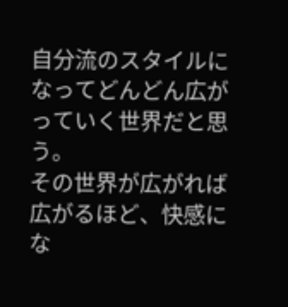自分流のスタイルになってどんどん広がっていく世界だと思う。
その世界が広がれば広がるほど、快感にな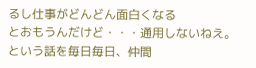るし仕事がどんどん面白くなる
とおもうんだけど・・・通用しないねえ。
という話を毎日毎日、仲間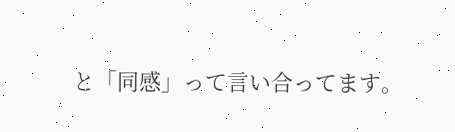と「同感」って言い合ってます。